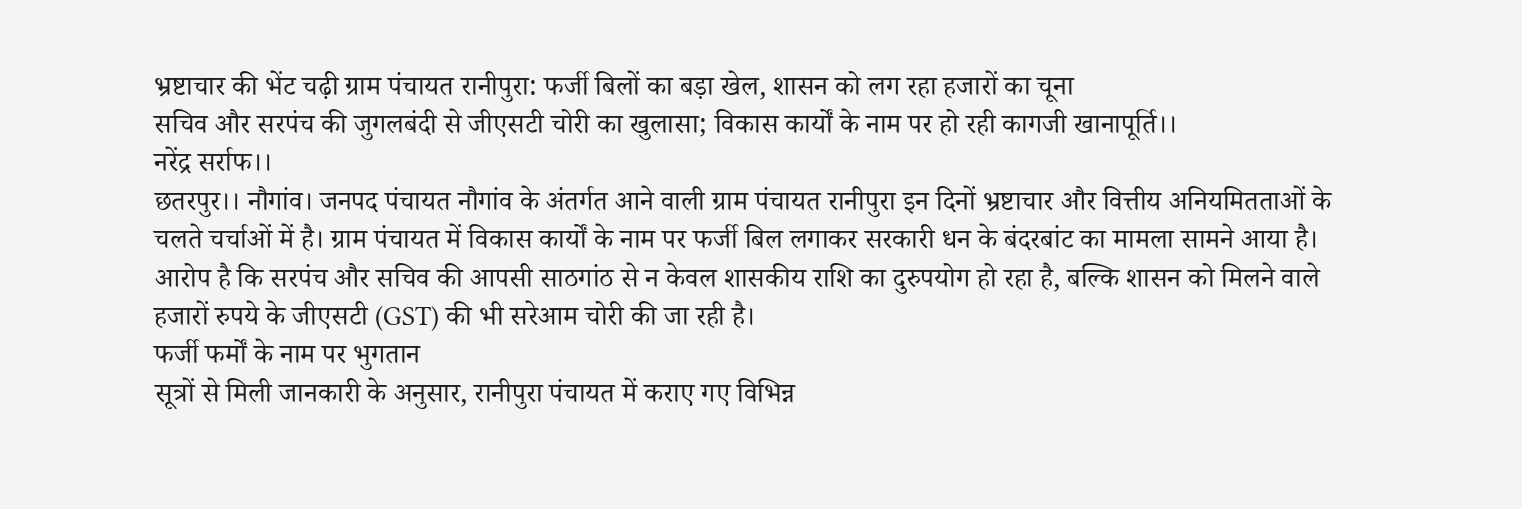भ्रष्टाचार की भेंट चढ़ी ग्राम पंचायत रानीपुरा: फर्जी बिलों का बड़ा खेल, शासन को लग रहा हजारों का चूना
सचिव और सरपंच की जुगलबंदी से जीएसटी चोरी का खुलासा; विकास कार्यों के नाम पर हो रही कागजी खानापूर्ति।।
नरेंद्र सर्राफ।।
छतरपुर।। नौगांव। जनपद पंचायत नौगांव के अंतर्गत आने वाली ग्राम पंचायत रानीपुरा इन दिनों भ्रष्टाचार और वित्तीय अनियमितताओं के चलते चर्चाओं में है। ग्राम पंचायत में विकास कार्यों के नाम पर फर्जी बिल लगाकर सरकारी धन के बंदरबांट का मामला सामने आया है। आरोप है कि सरपंच और सचिव की आपसी साठगांठ से न केवल शासकीय राशि का दुरुपयोग हो रहा है, बल्कि शासन को मिलने वाले हजारों रुपये के जीएसटी (GST) की भी सरेआम चोरी की जा रही है।
फर्जी फर्मों के नाम पर भुगतान
सूत्रों से मिली जानकारी के अनुसार, रानीपुरा पंचायत में कराए गए विभिन्न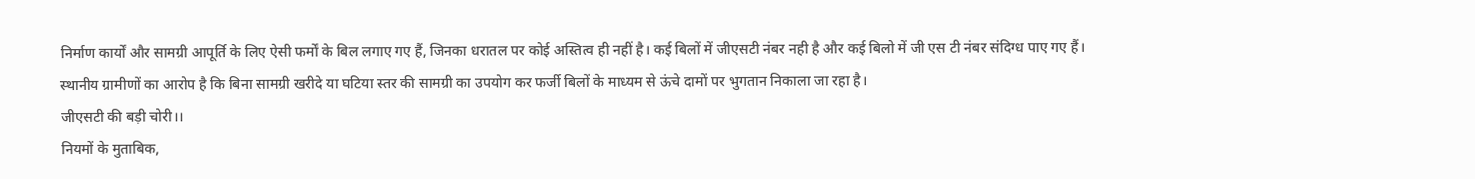निर्माण कार्यों और सामग्री आपूर्ति के लिए ऐसी फर्मों के बिल लगाए गए हैं, जिनका धरातल पर कोई अस्तित्व ही नहीं है। कई बिलों में जीएसटी नंबर नही है और कई बिलो में जी एस टी नंबर संदिग्ध पाए गए हैं। स्थानीय ग्रामीणों का आरोप है कि बिना सामग्री खरीदे या घटिया स्तर की सामग्री का उपयोग कर फर्जी बिलों के माध्यम से ऊंचे दामों पर भुगतान निकाला जा रहा है।
जीएसटी की बड़ी चोरी।।
नियमों के मुताबिक,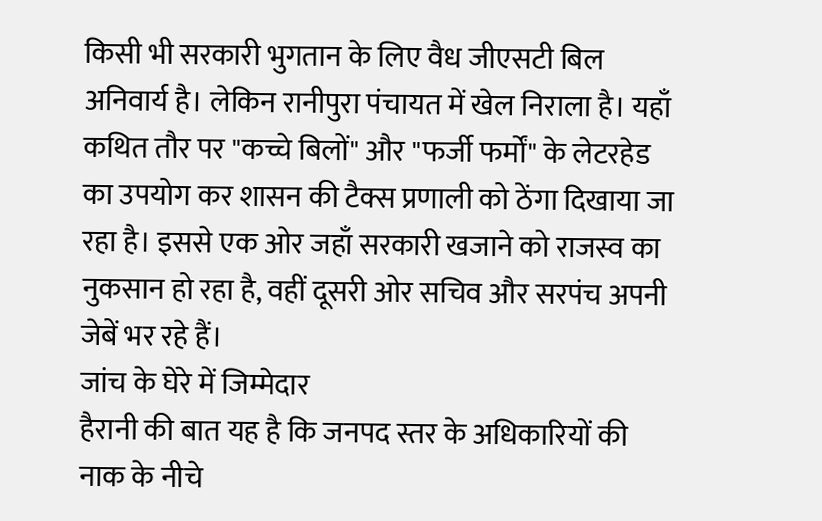किसी भी सरकारी भुगतान के लिए वैध जीएसटी बिल अनिवार्य है। लेकिन रानीपुरा पंचायत में खेल निराला है। यहाँ कथित तौर पर "कच्चे बिलों" और "फर्जी फर्मों" के लेटरहेड का उपयोग कर शासन की टैक्स प्रणाली को ठेंगा दिखाया जा रहा है। इससे एक ओर जहाँ सरकारी खजाने को राजस्व का नुकसान हो रहा है, वहीं दूसरी ओर सचिव और सरपंच अपनी जेबें भर रहे हैं।
जांच के घेरे में जिम्मेदार
हैरानी की बात यह है कि जनपद स्तर के अधिकारियों की नाक के नीचे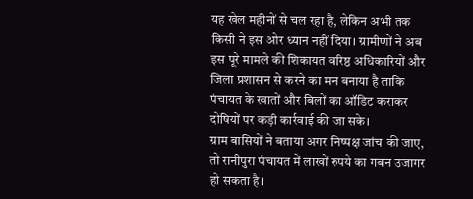यह खेल महीनों से चल रहा है, लेकिन अभी तक किसी ने इस ओर ध्यान नहीं दिया। ग्रामीणों ने अब इस पूरे मामले की शिकायत वरिष्ठ अधिकारियों और जिला प्रशासन से करने का मन बनाया है ताकि पंचायत के खातों और बिलों का ऑडिट कराकर दोषियों पर कड़ी कार्रवाई की जा सके।
ग्राम बासियों ने बताया अगर निष्पक्ष जांच की जाए, तो रानीपुरा पंचायत में लाखों रुपये का गबन उजागर हो सकता है।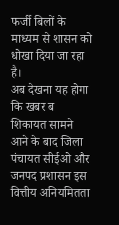फर्जी बिलों के माध्यम से शासन को धोखा दिया जा रहा है।
अब देखना यह होगा कि खबर ब शिकायत सामने आने के बाद जिला पंचायत सीईओ और जनपद प्रशासन इस वित्तीय अनियमितता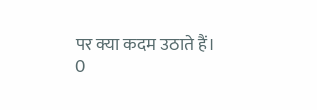पर क्या कदम उठाते हैं।
0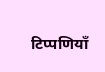टिप्पणियाँ